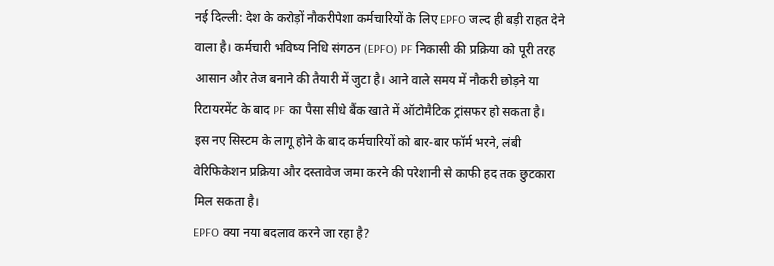नई दिल्ली: देश के करोड़ों नौकरीपेशा कर्मचारियों के लिए EPFO जल्द ही बड़ी राहत देने वाला है। कर्मचारी भविष्य निधि संगठन (EPFO) PF निकासी की प्रक्रिया को पूरी तरह आसान और तेज बनाने की तैयारी में जुटा है। आने वाले समय में नौकरी छोड़ने या रिटायरमेंट के बाद PF का पैसा सीधे बैंक खाते में ऑटोमैटिक ट्रांसफर हो सकता है।
इस नए सिस्टम के लागू होने के बाद कर्मचारियों को बार-बार फॉर्म भरने, लंबी वेरिफिकेशन प्रक्रिया और दस्तावेज जमा करने की परेशानी से काफी हद तक छुटकारा मिल सकता है।
EPFO क्या नया बदलाव करने जा रहा है?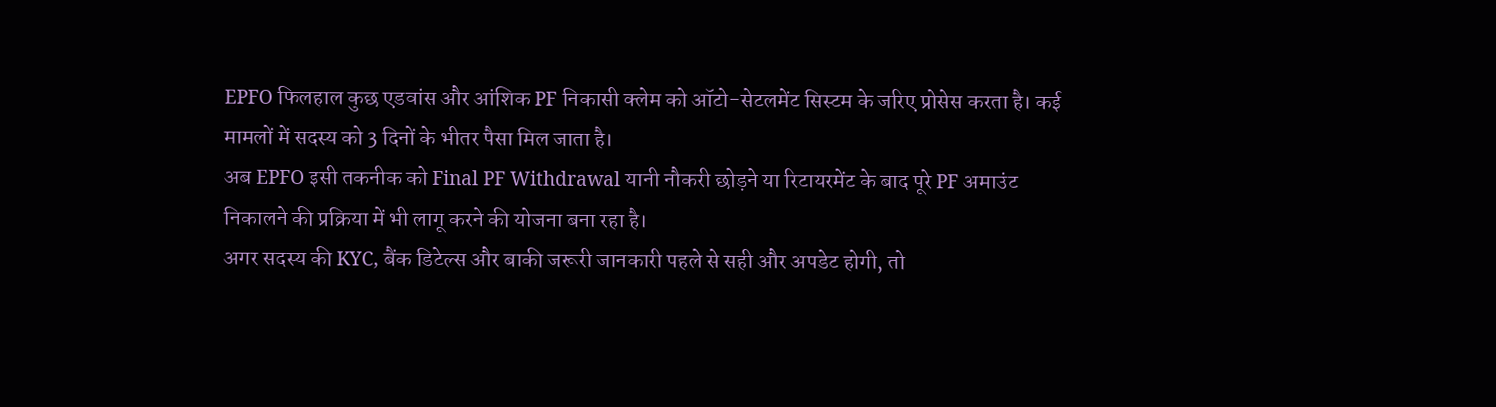EPFO फिलहाल कुछ एडवांस और आंशिक PF निकासी क्लेम को ऑटो-सेटलमेंट सिस्टम के जरिए प्रोसेस करता है। कई मामलों में सदस्य को 3 दिनों के भीतर पैसा मिल जाता है।
अब EPFO इसी तकनीक को Final PF Withdrawal यानी नौकरी छोड़ने या रिटायरमेंट के बाद पूरे PF अमाउंट निकालने की प्रक्रिया में भी लागू करने की योजना बना रहा है।
अगर सदस्य की KYC, बैंक डिटेल्स और बाकी जरूरी जानकारी पहले से सही और अपडेट होगी, तो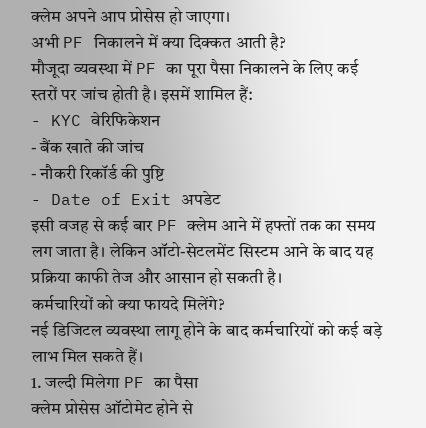क्लेम अपने आप प्रोसेस हो जाएगा।
अभी PF निकालने में क्या दिक्कत आती है?
मौजूदा व्यवस्था में PF का पूरा पैसा निकालने के लिए कई स्तरों पर जांच होती है। इसमें शामिल हैं:
- KYC वेरिफिकेशन
- बैंक खाते की जांच
- नौकरी रिकॉर्ड की पुष्टि
- Date of Exit अपडेट
इसी वजह से कई बार PF क्लेम आने में हफ्तों तक का समय लग जाता है। लेकिन ऑटो-सेटलमेंट सिस्टम आने के बाद यह प्रक्रिया काफी तेज और आसान हो सकती है।
कर्मचारियों को क्या फायदे मिलेंगे?
नई डिजिटल व्यवस्था लागू होने के बाद कर्मचारियों को कई बड़े लाभ मिल सकते हैं।
1. जल्दी मिलेगा PF का पैसा
क्लेम प्रोसेस ऑटोमेट होने से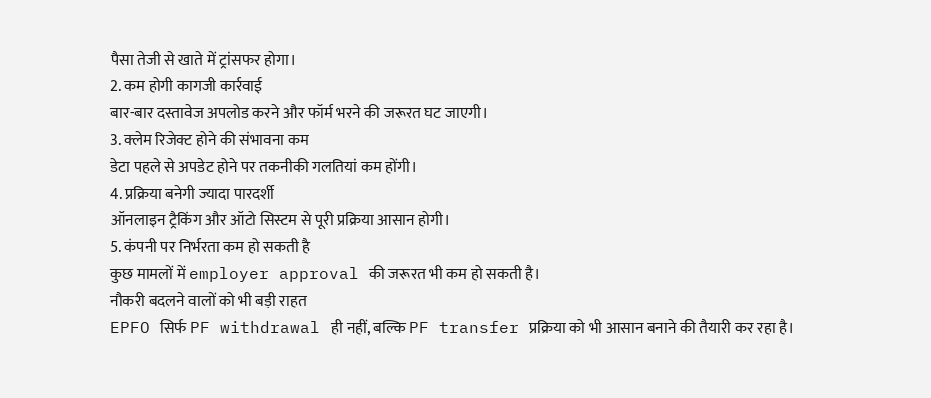पैसा तेजी से खाते में ट्रांसफर होगा।
2. कम होगी कागजी कार्रवाई
बार-बार दस्तावेज अपलोड करने और फॉर्म भरने की जरूरत घट जाएगी।
3. क्लेम रिजेक्ट होने की संभावना कम
डेटा पहले से अपडेट होने पर तकनीकी गलतियां कम होंगी।
4. प्रक्रिया बनेगी ज्यादा पारदर्शी
ऑनलाइन ट्रैकिंग और ऑटो सिस्टम से पूरी प्रक्रिया आसान होगी।
5. कंपनी पर निर्भरता कम हो सकती है
कुछ मामलों में employer approval की जरूरत भी कम हो सकती है।
नौकरी बदलने वालों को भी बड़ी राहत
EPFO सिर्फ PF withdrawal ही नहीं, बल्कि PF transfer प्रक्रिया को भी आसान बनाने की तैयारी कर रहा है।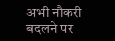अभी नौकरी बदलने पर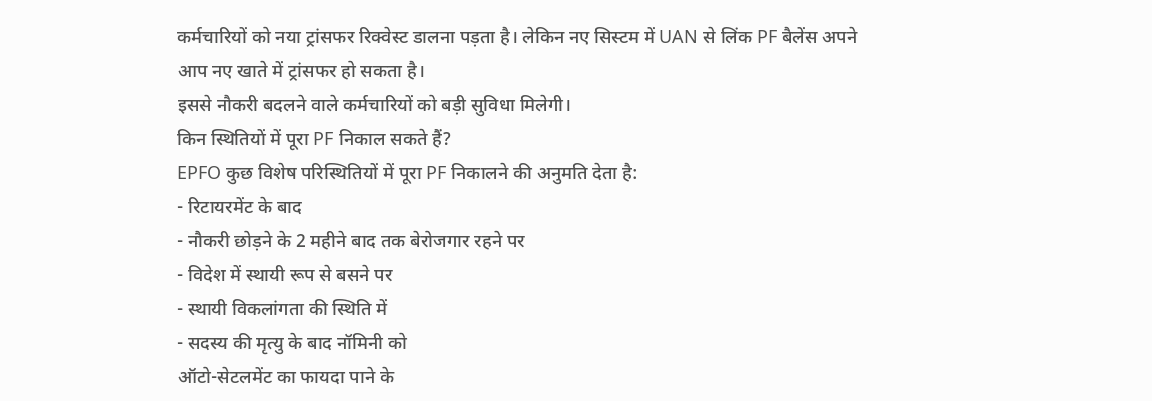कर्मचारियों को नया ट्रांसफर रिक्वेस्ट डालना पड़ता है। लेकिन नए सिस्टम में UAN से लिंक PF बैलेंस अपने आप नए खाते में ट्रांसफर हो सकता है।
इससे नौकरी बदलने वाले कर्मचारियों को बड़ी सुविधा मिलेगी।
किन स्थितियों में पूरा PF निकाल सकते हैं?
EPFO कुछ विशेष परिस्थितियों में पूरा PF निकालने की अनुमति देता है:
- रिटायरमेंट के बाद
- नौकरी छोड़ने के 2 महीने बाद तक बेरोजगार रहने पर
- विदेश में स्थायी रूप से बसने पर
- स्थायी विकलांगता की स्थिति में
- सदस्य की मृत्यु के बाद नॉमिनी को
ऑटो-सेटलमेंट का फायदा पाने के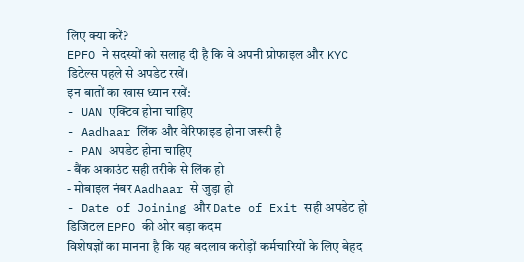लिए क्या करें?
EPFO ने सदस्यों को सलाह दी है कि वे अपनी प्रोफाइल और KYC डिटेल्स पहले से अपडेट रखें।
इन बातों का खास ध्यान रखें:
- UAN एक्टिव होना चाहिए
- Aadhaar लिंक और वेरिफाइड होना जरूरी है
- PAN अपडेट होना चाहिए
- बैंक अकाउंट सही तरीके से लिंक हो
- मोबाइल नंबर Aadhaar से जुड़ा हो
- Date of Joining और Date of Exit सही अपडेट हो
डिजिटल EPFO की ओर बड़ा कदम
विशेषज्ञों का मानना है कि यह बदलाव करोड़ों कर्मचारियों के लिए बेहद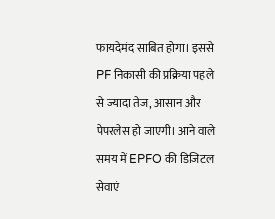फायदेमंद साबित होगा। इससे PF निकासी की प्रक्रिया पहले से ज्यादा तेज, आसान और पेपरलेस हो जाएगी। आने वाले समय में EPFO की डिजिटल सेवाएं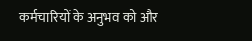कर्मचारियों के अनुभव को और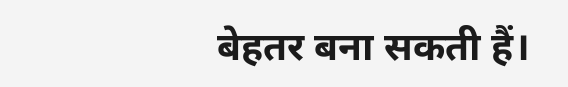बेहतर बना सकती हैं।